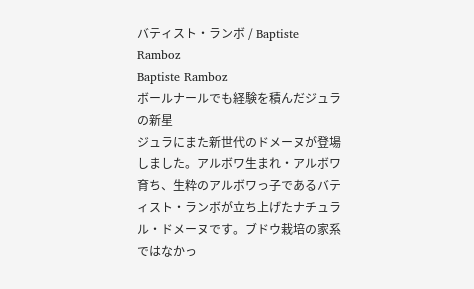バティスト・ランボ / Baptiste Ramboz
Baptiste Ramboz
ボールナールでも経験を積んだジュラの新星
ジュラにまた新世代のドメーヌが登場しました。アルボワ生まれ・アルボワ育ち、生粋のアルボワっ子であるバティスト・ランボが立ち上げたナチュラル・ドメーヌです。ブドウ栽培の家系ではなかっ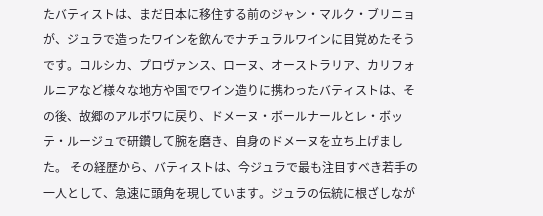たバティストは、まだ日本に移住する前のジャン・マルク・ブリニョが、ジュラで造ったワインを飲んでナチュラルワインに目覚めたそうです。コルシカ、プロヴァンス、ローヌ、オーストラリア、カリフォルニアなど様々な地方や国でワイン造りに携わったバティストは、その後、故郷のアルボワに戻り、ドメーヌ・ボールナールとレ・ボッテ・ルージュで研鑽して腕を磨き、自身のドメーヌを立ち上げました。 その経歴から、バティストは、今ジュラで最も注目すべき若手の一人として、急速に頭角を現しています。ジュラの伝統に根ざしなが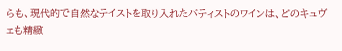らも、現代的で自然なテイストを取り入れたバティストのワインは、どのキュヴェも精緻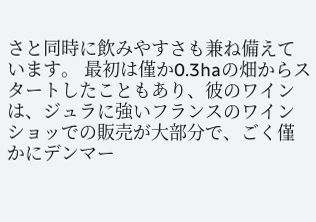さと同時に飲みやすさも兼ね備えています。 最初は僅か0.3haの畑からスタートしたこともあり、彼のワインは、ジュラに強いフランスのワインショッでの販売が大部分で、ごく僅かにデンマー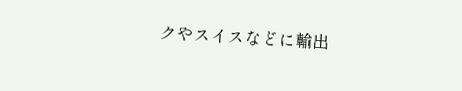クやスイスなどに輸出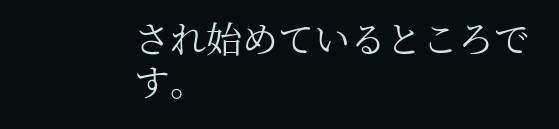され始めているところです。